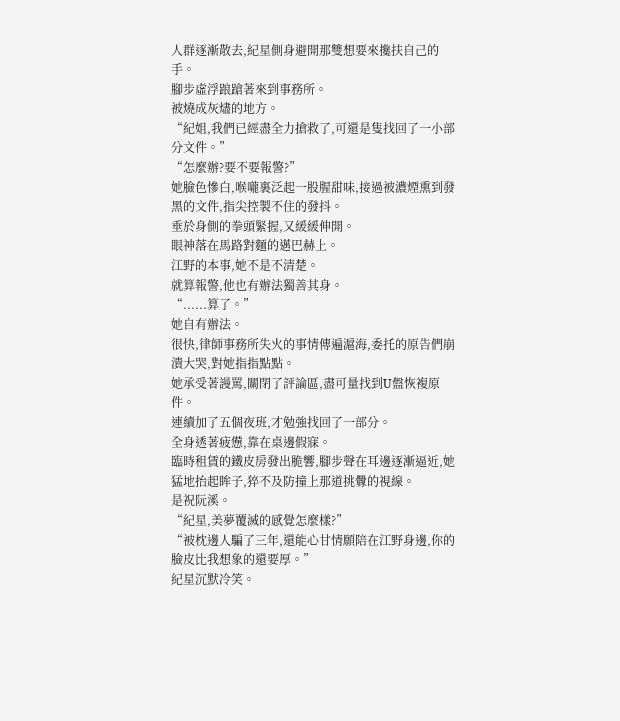人群逐漸散去,紀星側身避開那雙想要來攙扶自己的手。
腳步虛浮踉蹌著來到事務所。
被燒成灰燼的地方。
“紀姐,我們已經盡全力搶救了,可還是隻找回了一小部分文件。”
“怎麼辦?要不要報警?”
她臉色慘白,喉嚨裏泛起一股腥甜味,接過被濃煙熏到發黑的文件,指尖控製不住的發抖。
垂於身側的拳頭緊握,又緩緩伸開。
眼神落在馬路對麵的邁巴赫上。
江野的本事,她不是不清楚。
就算報警,他也有辦法獨善其身。
“......算了。”
她自有辦法。
很快,律師事務所失火的事情傳遍滬海,委托的原告們崩潰大哭,對她指指點點。
她承受著謾罵,關閉了評論區,盡可量找到U盤恢複原件。
連續加了五個夜班,才勉強找回了一部分。
全身透著疲憊,靠在桌邊假寐。
臨時租賃的鐵皮房發出脆響,腳步聲在耳邊逐漸逼近,她猛地抬起眸子,猝不及防撞上那道挑釁的視線。
是祝阮溪。
“紀星,美夢覆滅的感覺怎麼樣?”
“被枕邊人騙了三年,還能心甘情願陪在江野身邊,你的臉皮比我想象的還要厚。”
紀星沉默冷笑。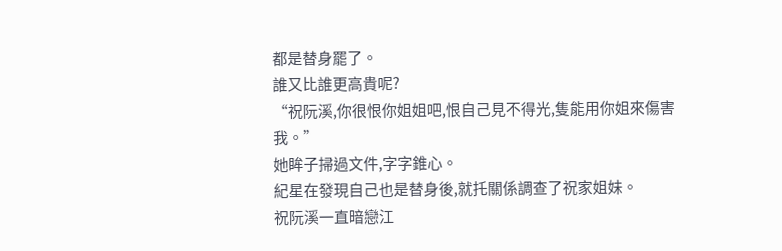都是替身罷了。
誰又比誰更高貴呢?
“祝阮溪,你很恨你姐姐吧,恨自己見不得光,隻能用你姐來傷害我。”
她眸子掃過文件,字字錐心。
紀星在發現自己也是替身後,就托關係調查了祝家姐妹。
祝阮溪一直暗戀江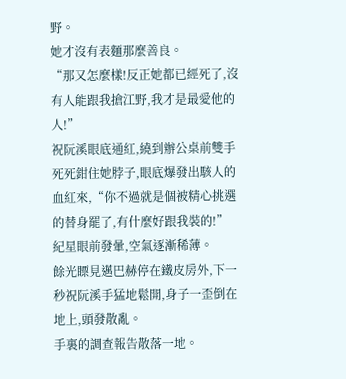野。
她才沒有表麵那麼善良。
“那又怎麼樣!反正她都已經死了,沒有人能跟我搶江野,我才是最愛他的人!”
祝阮溪眼底通紅,繞到辦公桌前雙手死死鉗住她脖子,眼底爆發出駭人的血紅來,“你不過就是個被精心挑選的替身罷了,有什麼好跟我裝的!”
紀星眼前發暈,空氣逐漸稀薄。
餘光瞟見邁巴赫停在鐵皮房外,下一秒祝阮溪手猛地鬆開,身子一歪倒在地上,頭發散亂。
手裏的調查報告散落一地。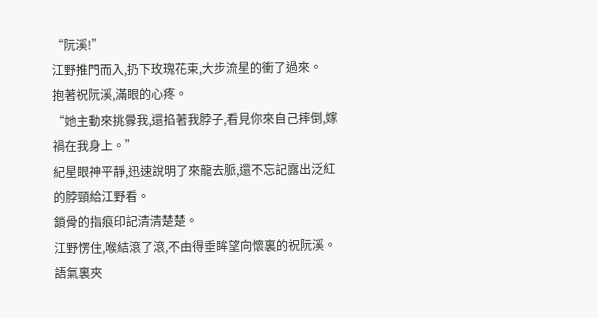“阮溪!”
江野推門而入,扔下玫瑰花束,大步流星的衝了過來。
抱著祝阮溪,滿眼的心疼。
“她主動來挑釁我,還掐著我脖子,看見你來自己摔倒,嫁禍在我身上。”
紀星眼神平靜,迅速說明了來龍去脈,還不忘記露出泛紅的脖頸給江野看。
鎖骨的指痕印記清清楚楚。
江野愣住,喉結滾了滾,不由得垂眸望向懷裏的祝阮溪。
語氣裏夾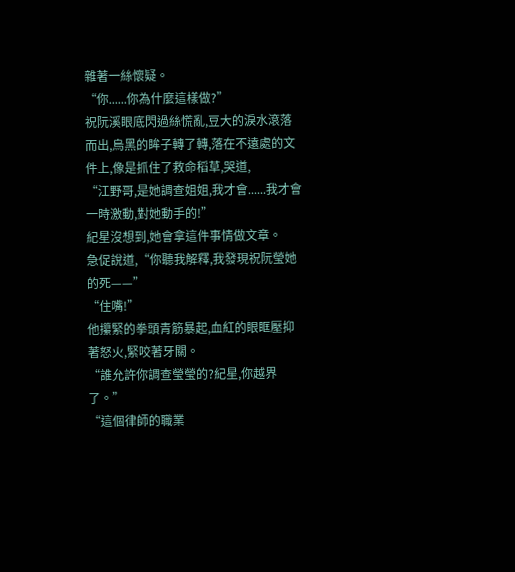雜著一絲懷疑。
“你......你為什麼這樣做?”
祝阮溪眼底閃過絲慌亂,豆大的淚水滾落而出,烏黑的眸子轉了轉,落在不遠處的文件上,像是抓住了救命稻草,哭道,
“江野哥,是她調查姐姐,我才會......我才會一時激動,對她動手的!”
紀星沒想到,她會拿這件事情做文章。
急促說道,“你聽我解釋,我發現祝阮瑩她的死——”
“住嘴!”
他攥緊的拳頭青筋暴起,血紅的眼眶壓抑著怒火,緊咬著牙關。
“誰允許你調查瑩瑩的?紀星,你越界了。”
“這個律師的職業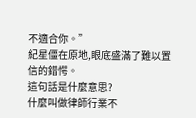不適合你。”
紀星僵在原地,眼底盛滿了難以置信的錯愕。
這句話是什麼意思?
什麼叫做律師行業不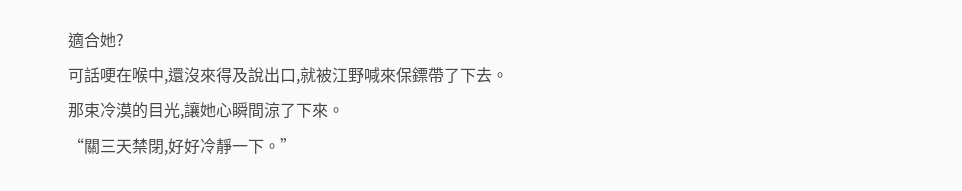適合她?
可話哽在喉中,還沒來得及說出口,就被江野喊來保鏢帶了下去。
那束冷漠的目光,讓她心瞬間涼了下來。
“關三天禁閉,好好冷靜一下。”